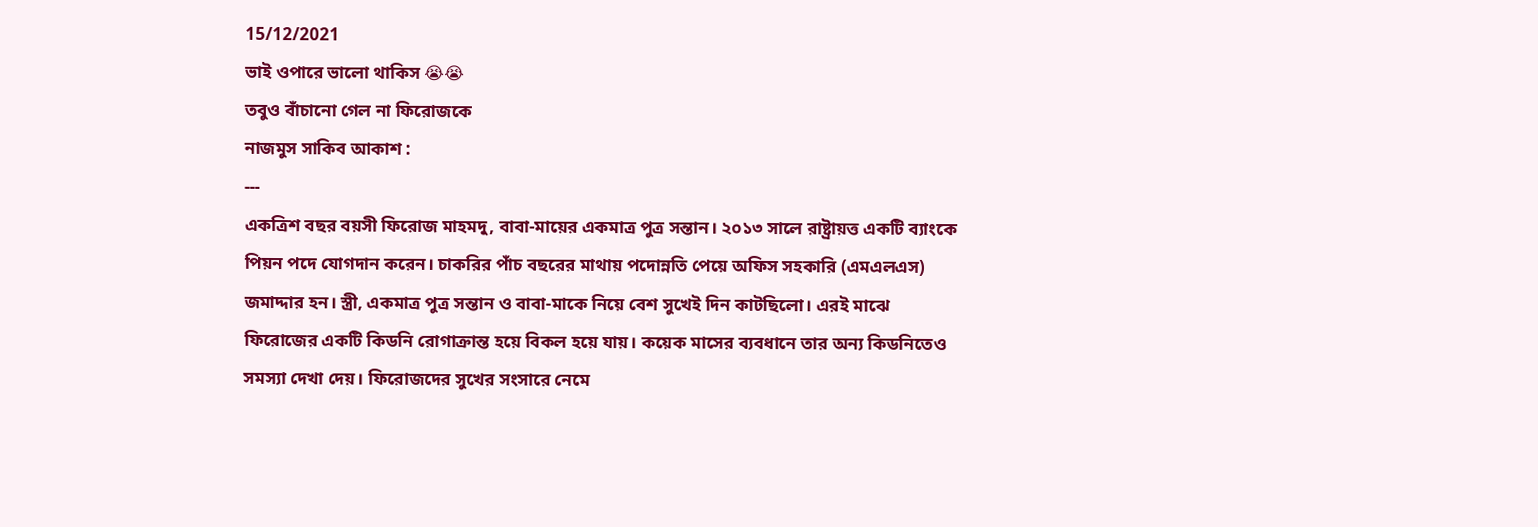15/12/2021
ভাই ওপারে ভালো থাকিস 😭😭
তবুও বাঁচানো গেল না ফিরোজকে
নাজমুস সাকিব আকাশ :
---
একত্রিশ বছর বয়সী ফিরোজ মাহমদু, বাবা-মায়ের একমাত্র পুত্র সন্তান। ২০১৩ সালে রাষ্ট্রায়ত্ত একটি ব্যাংকে পিয়ন পদে যোগদান করেন। চাকরির পাঁচ বছরের মাথায় পদোন্নতি পেয়ে অফিস সহকারি (এমএলএস) জমাদ্দার হন। স্ত্রী, একমাত্র পুত্র সন্তান ও বাবা-মাকে নিয়ে বেশ সুখেই দিন কাটছিলো। এরই মাঝে ফিরোজের একটি কিডনি রোগাক্রান্ত হয়ে বিকল হয়ে যায়। কয়েক মাসের ব্যবধানে তার অন্য কিডনিতেও সমস্যা দেখা দেয়। ফিরোজদের সুখের সংসারে নেমে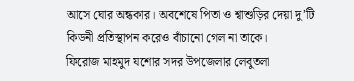আসে ঘোর অন্ধকার। অবশেষে পিতা ও শ্বাশুড়ির দেয়া দু’টি কিডনী প্রতিস্থাপন করেও বাঁচানো গেল না তাকে।
ফিরোজ মাহমুদ যশোর সদর উপজেলার লেবুতলা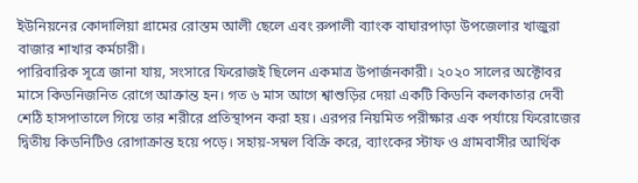ইউনিয়নের কোদালিয়া গ্রামের রোস্তম আলী ছেলে এবং রুপালী ব্যাংক বাঘারপাড়া উপজেলার খাজুরা বাজার শাখার কর্মচারী।
পারিবারিক সূত্রে জানা যায়, সংসারে ফিরোজই ছিলেন একমাত্র উপার্জনকারী। ২০২০ সালের অক্টোবর মাসে কিডনিজনিত রোগে আক্রান্ত হন। গত ৬ মাস আগে শ্বাশুড়ির দেয়া একটি কিডনি কলকাতার দেবী শেঠি হাসপাতালে গিয়ে তার শরীরে প্রতিস্থাপন করা হয়। এরপর নিয়মিত পরীক্ষার এক পর্যায়ে ফিরোজের দ্বিতীয় কিডনিটিও রোগাক্রান্ত হয়ে পড়ে। সহায়-সম্বল বিক্রি করে, ব্যাংকের স্টাফ ও গ্রামবাসীর আর্থিক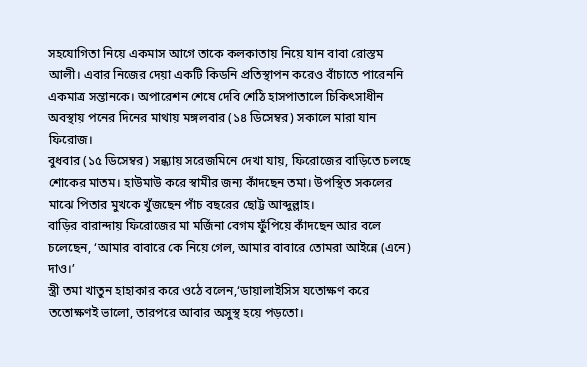সহযোগিতা নিয়ে একমাস আগে তাকে কলকাতায় নিয়ে যান বাবা রোস্তম আলী। এবার নিজের দেয়া একটি কিডনি প্রতিস্থাপন করেও বাঁচাতে পারেননি একমাত্র সন্তানকে। অপারেশন শেষে দেবি শেঠি হাসপাতালে চিকিৎসাধীন অবস্থায় পনের দিনের মাথায় মঙ্গলবার (১৪ ডিসেম্বর) সকালে মারা যান ফিরোজ।
বুধবার (১৫ ডিসেম্বর) সন্ধ্যায় সরেজমিনে দেখা যায়, ফিরোজের বাড়িতে চলছে শোকের মাতম। হাউমাউ করে স্বামীর জন্য কাঁদছেন তমা। উপস্থিত সকলের মাঝে পিতার মুখকে খুঁজছেন পাঁচ বছরের ছোট্ট আব্দুল্লাহ।
বাড়ির বারান্দায় ফিরোজের মা মর্জিনা বেগম ফুঁপিয়ে কাঁদছেন আর বলে চলেছেন, ‘আমার বাবারে কে নিয়ে গেল, আমার বাবারে তোমরা আইন্নে (এনে) দাও।’
স্ত্রী তমা খাতুন হাহাকার করে ওঠে বলেন,‘ডায়ালাইসিস যতোক্ষণ করে ততোক্ষণই ভালো, তারপরে আবার অসুস্থ হয়ে পড়তো।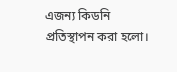এজন্য কিডনি প্রতিস্থাপন করা হলো।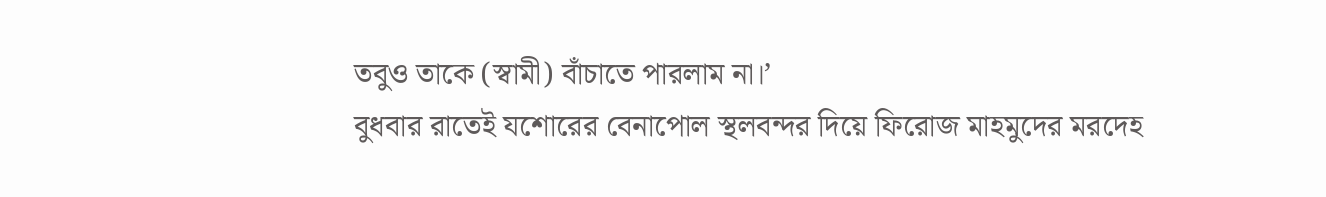তবুও তাকে (স্বামী) বাঁচাতে পারলাম না।’
বুধবার রাতেই যশোরের বেনাপোল স্থলবন্দর দিয়ে ফিরোজ মাহমুদের মরদেহ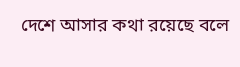দেশে আসার কথা রয়েছে বলে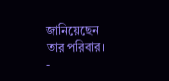জানিয়েছেন তার পরিবার।
-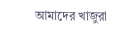আমাদের খাজুরা